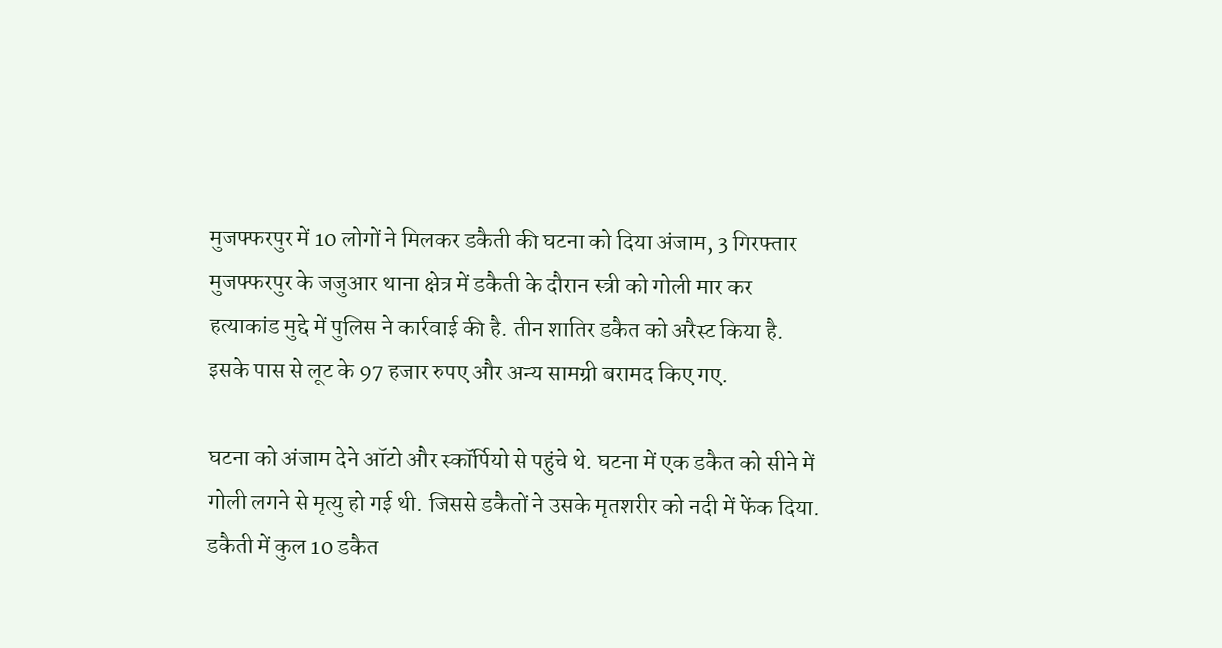मुजफ्फरपुर में 10 लोगों ने मिलकर डकैती की घटना को दिया अंजाम, 3 गिरफ्तार
मुजफ्फरपुर के जजुआर थाना क्षेत्र में डकैती के दौरान स्त्री को गोली मार कर हत्याकांड मुद्दे में पुलिस ने कार्रवाई की है. तीन शातिर डकैत को अरैस्ट किया है. इसके पास से लूट के 97 हजार रुपए और अन्य सामग्री बरामद किए गए.

घटना को अंजाम देने ऑटो और स्कॉर्पियो से पहुंचे थे. घटना में एक डकैत को सीने में गोली लगने से मृत्यु हो गई थी. जिससे डकैतों ने उसके मृतशरीर को नदी में फेंक दिया. डकैती में कुल 10 डकैत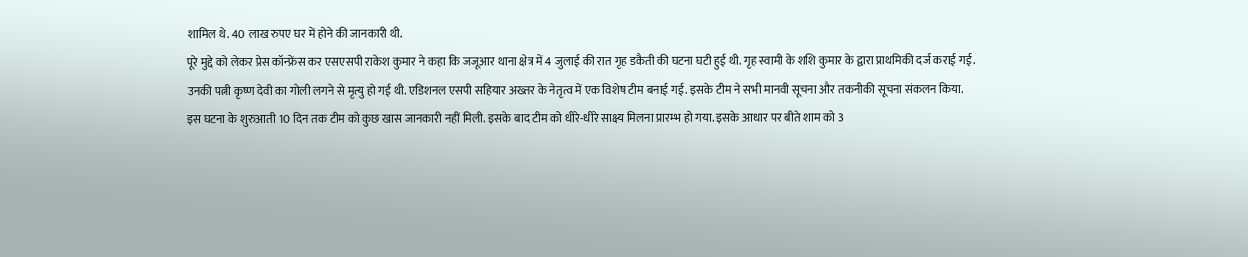शामिल थे. 40 लाख रुपए घर में होने की जानकारी थी.
पूरे मुद्दे को लेकर प्रेस कॉन्फ्रेंस कर एसएसपी राकेश कुमार ने कहा कि जजूआर थाना क्षेत्र में 4 जुलाई की रात गृह डकैती की घटना घटी हुई थी. गृह स्वामी के शशि कुमार के द्वारा प्राथमिकी दर्ज कराई गई. उनकी पत्नी कृष्ण देवी का गोली लगने से मृत्यु हो गई थी. एडिशनल एसपी सहियार अख्तर के नेतृत्व में एक विशेष टीम बनाई गई. इसके टीम ने सभी मानवी सूचना और तकनीकी सूचना संकलन किया.
इस घटना के शुरुआती 10 दिन तक टीम को कुछ खास जानकारी नहीं मिली. इसके बाद टीम को धीरे-धीरे साक्ष्य मिलना प्रारम्भ हो गया. इसके आधार पर बीते शाम को 3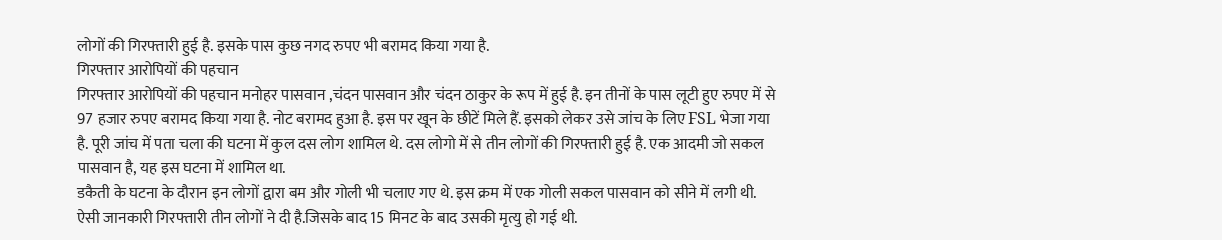लोगों की गिरफ्तारी हुई है. इसके पास कुछ नगद रुपए भी बरामद किया गया है.
गिरफ्तार आरोपियों की पहचान
गिरफ्तार आरोपियों की पहचान मनोहर पासवान ,चंदन पासवान और चंदन ठाकुर के रूप में हुई है. इन तीनों के पास लूटी हुए रुपए में से 97 हजार रुपए बरामद किया गया है. नोट बरामद हुआ है. इस पर खून के छीटें मिले हैं. इसको लेकर उसे जांच के लिए FSL भेजा गया है. पूरी जांच में पता चला की घटना में कुल दस लोग शामिल थे. दस लोगो में से तीन लोगों की गिरफ्तारी हुई है. एक आदमी जो सकल पासवान है, यह इस घटना में शामिल था.
डकैती के घटना के दौरान इन लोगों द्वारा बम और गोली भी चलाए गए थे. इस क्रम में एक गोली सकल पासवान को सीने में लगी थी. ऐसी जानकारी गिरफ्तारी तीन लोगों ने दी है.जिसके बाद 15 मिनट के बाद उसकी मृत्यु हो गई थी.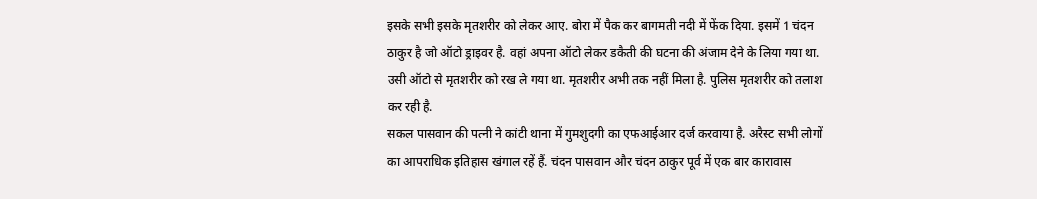इसके सभी इसके मृतशरीर को लेकर आए. बोरा में पैक कर बागमती नदी में फेंक दिया. इसमें 1 चंदन ठाकुर है जो ऑटो ड्राइवर है. वहां अपना ऑटो लेकर डकैती की घटना की अंजाम देने के लिया गया था. उसी ऑटो से मृतशरीर को रख ले गया था. मृतशरीर अभी तक नहीं मिला है. पुलिस मृतशरीर को तलाश कर रही है.
सकल पासवान की पत्नी ने कांटी थाना में गुमशुदगी का एफआईआर दर्ज करवाया है. अरैस्ट सभी लोगों का आपराधिक इतिहास खंगाल रहें हैं. चंदन पासवान और चंदन ठाकुर पूर्व में एक बार कारावास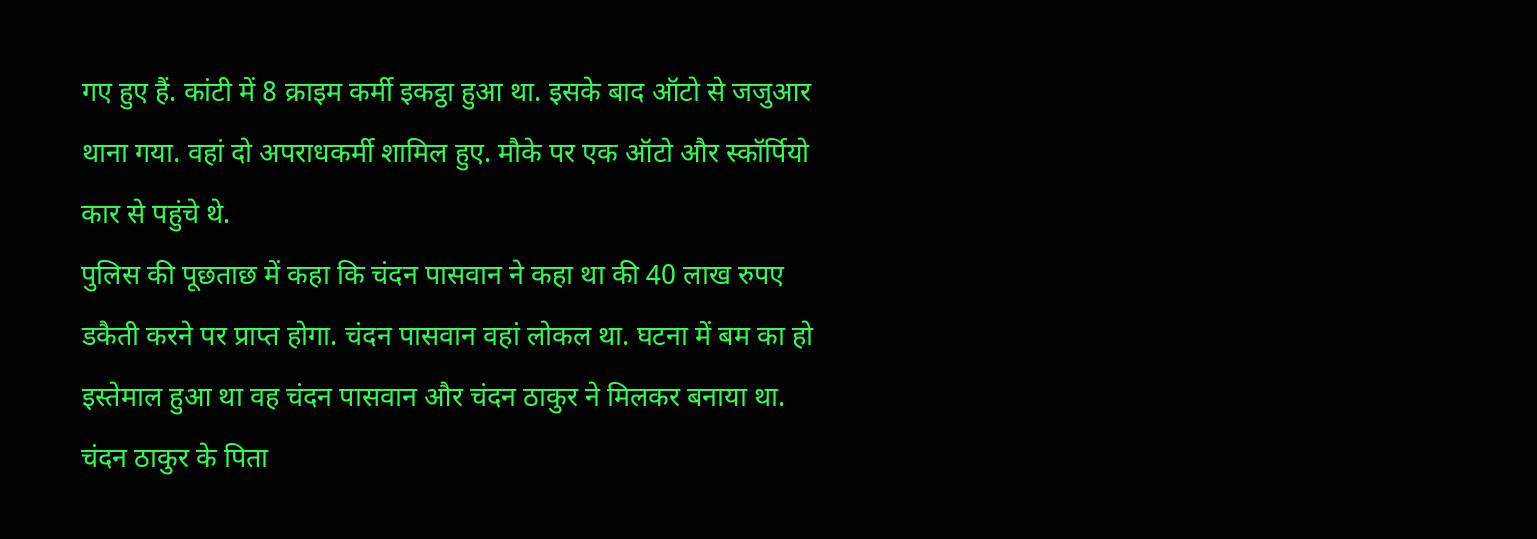गए हुए हैं. कांटी में 8 क्राइम कर्मी इकट्ठा हुआ था. इसके बाद ऑटो से जजुआर थाना गया. वहां दो अपराधकर्मी शामिल हुए. मौके पर एक ऑटो और स्कॉर्पियो कार से पहुंचे थे.
पुलिस की पूछताछ में कहा कि चंदन पासवान ने कहा था की 40 लाख रुपए डकैती करने पर प्राप्त होगा. चंदन पासवान वहां लोकल था. घटना में बम का हो इस्तेमाल हुआ था वह चंदन पासवान और चंदन ठाकुर ने मिलकर बनाया था. चंदन ठाकुर के पिता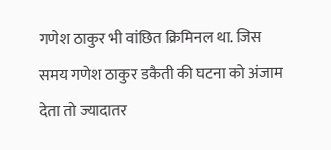गणेश ठाकुर भी वांछित क्रिमिनल था. जिस समय गणेश ठाकुर डकैती की घटना को अंजाम देता तो ज्यादातर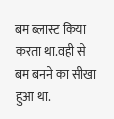बम ब्लास्ट किया करता था.वही से बम बनने का सीखा हुआ था.